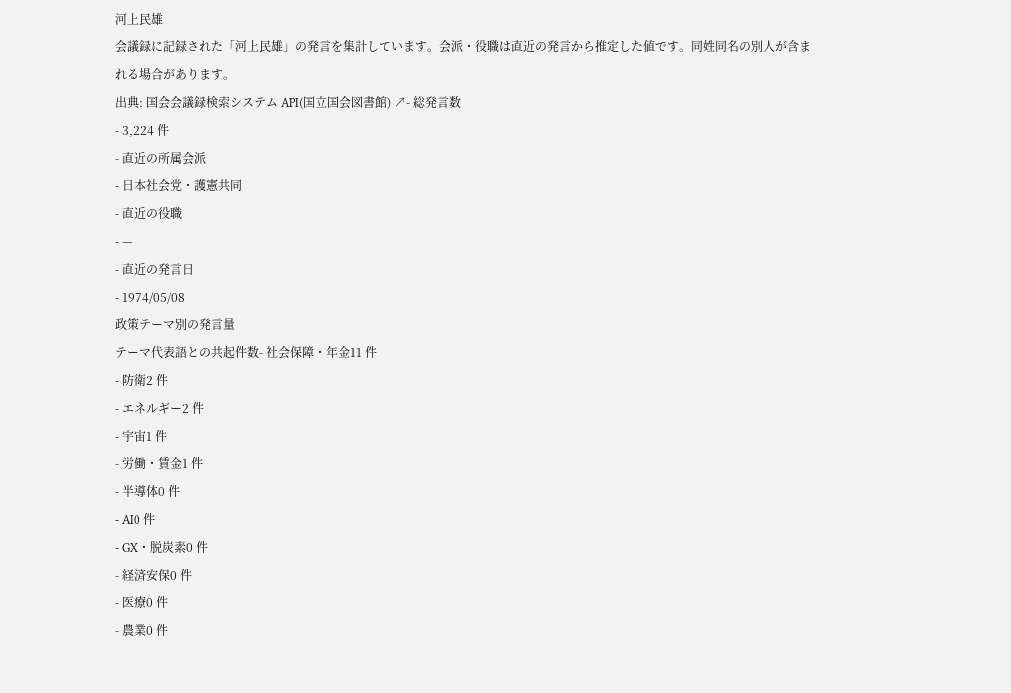河上民雄
会議録に記録された「河上民雄」の発言を集計しています。会派・役職は直近の発言から推定した値です。同姓同名の別人が含まれる場合があります。
出典: 国会会議録検索システム API(国立国会図書館) ↗- 総発言数
- 3,224 件
- 直近の所属会派
- 日本社会党・護憲共同
- 直近の役職
- —
- 直近の発言日
- 1974/05/08
政策テーマ別の発言量
テーマ代表語との共起件数- 社会保障・年金11 件
- 防衛2 件
- エネルギー2 件
- 宇宙1 件
- 労働・賃金1 件
- 半導体0 件
- AI0 件
- GX・脱炭素0 件
- 経済安保0 件
- 医療0 件
- 農業0 件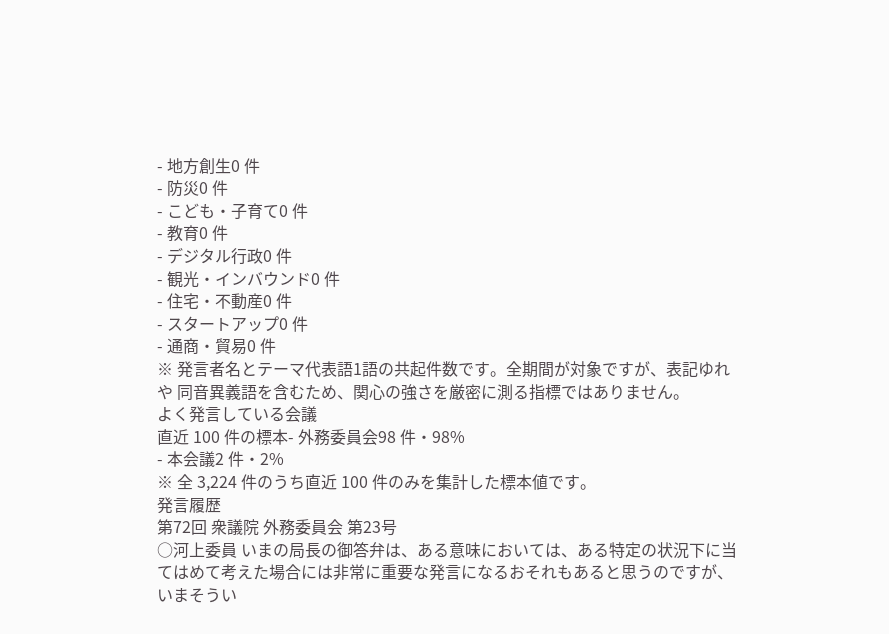- 地方創生0 件
- 防災0 件
- こども・子育て0 件
- 教育0 件
- デジタル行政0 件
- 観光・インバウンド0 件
- 住宅・不動産0 件
- スタートアップ0 件
- 通商・貿易0 件
※ 発言者名とテーマ代表語1語の共起件数です。全期間が対象ですが、表記ゆれや 同音異義語を含むため、関心の強さを厳密に測る指標ではありません。
よく発言している会議
直近 100 件の標本- 外務委員会98 件・98%
- 本会議2 件・2%
※ 全 3,224 件のうち直近 100 件のみを集計した標本値です。
発言履歴
第72回 衆議院 外務委員会 第23号
○河上委員 いまの局長の御答弁は、ある意味においては、ある特定の状況下に当てはめて考えた場合には非常に重要な発言になるおそれもあると思うのですが、いまそうい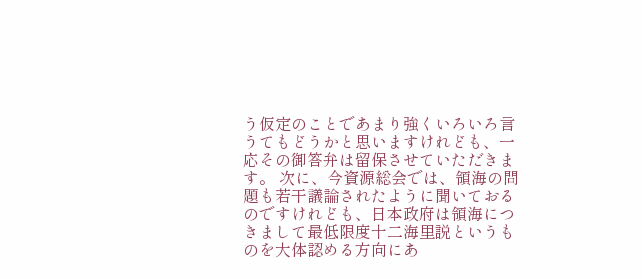う仮定のことであまり強くいろいろ言うてもどうかと思いますけれども、一応その御答弁は留保させていただきます。 次に、今資源総会では、領海の問題も若干議論されたように聞いておるのですけれども、日本政府は領海につきまして最低限度十二海里説というものを大体認める方向にあ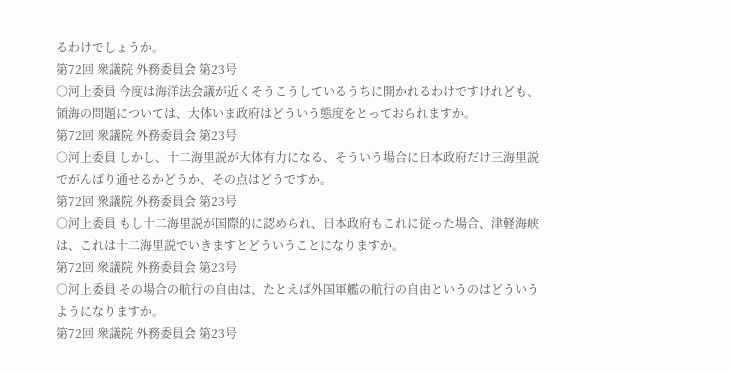るわけでしょうか。
第72回 衆議院 外務委員会 第23号
○河上委員 今度は海洋法会議が近くそうこうしているうちに開かれるわけですけれども、領海の問題については、大体いま政府はどういう態度をとっておられますか。
第72回 衆議院 外務委員会 第23号
○河上委員 しかし、十二海里説が大体有力になる、そういう場合に日本政府だけ三海里説でがんばり通せるかどうか、その点はどうですか。
第72回 衆議院 外務委員会 第23号
○河上委員 もし十二海里説が国際的に認められ、日本政府もこれに従った場合、津軽海峡は、これは十二海里説でいきますとどういうことになりますか。
第72回 衆議院 外務委員会 第23号
○河上委員 その場合の航行の自由は、たとえば外国軍艦の航行の自由というのはどういうようになりますか。
第72回 衆議院 外務委員会 第23号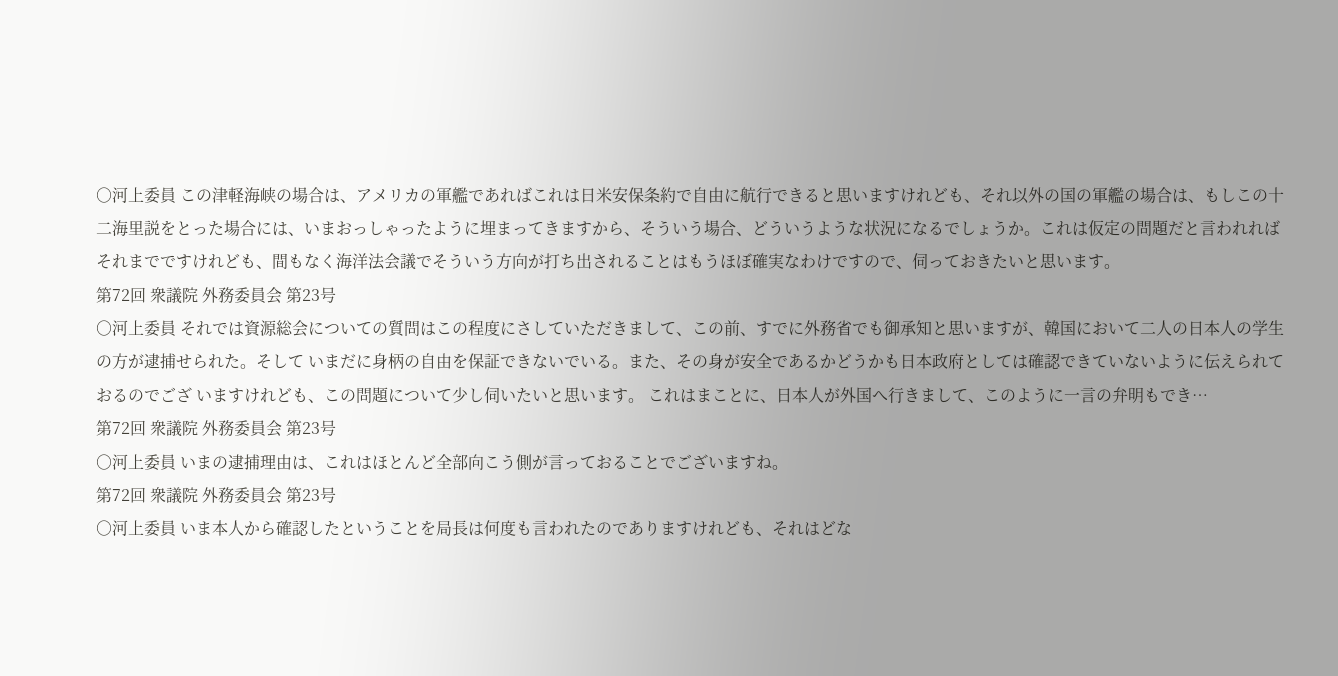○河上委員 この津軽海峡の場合は、アメリカの軍艦であればこれは日米安保条約で自由に航行できると思いますけれども、それ以外の国の軍艦の場合は、もしこの十二海里説をとった場合には、いまおっしゃったように埋まってきますから、そういう場合、どういうような状況になるでしょうか。これは仮定の問題だと言われればそれまでですけれども、間もなく海洋法会議でそういう方向が打ち出されることはもうほぼ確実なわけですので、伺っておきたいと思います。
第72回 衆議院 外務委員会 第23号
○河上委員 それでは資源総会についての質問はこの程度にさしていただきまして、この前、すでに外務省でも御承知と思いますが、韓国において二人の日本人の学生の方が逮捕せられた。そして いまだに身柄の自由を保証できないでいる。また、その身が安全であるかどうかも日本政府としては確認できていないように伝えられておるのでござ いますけれども、この問題について少し伺いたいと思います。 これはまことに、日本人が外国へ行きまして、このように一言の弁明もでき…
第72回 衆議院 外務委員会 第23号
○河上委員 いまの逮捕理由は、これはほとんど全部向こう側が言っておることでございますね。
第72回 衆議院 外務委員会 第23号
○河上委員 いま本人から確認したということを局長は何度も言われたのでありますけれども、それはどな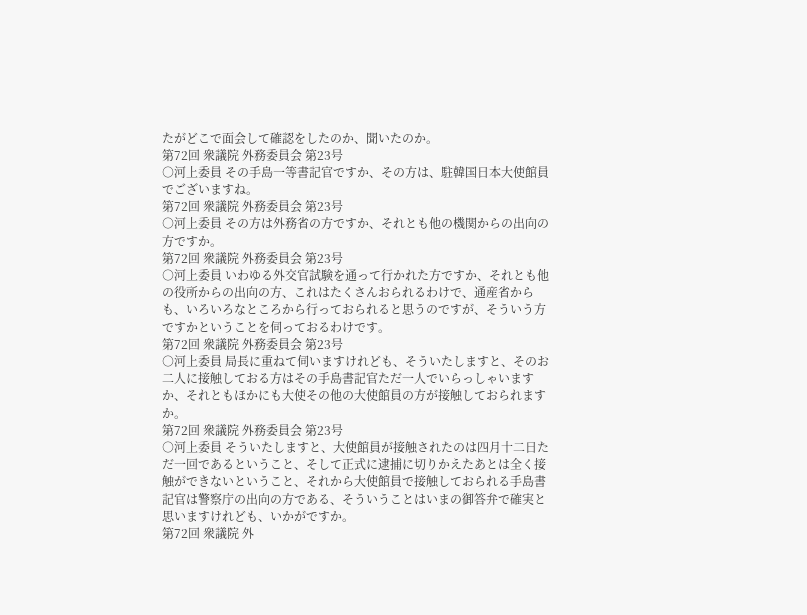たがどこで面会して確認をしたのか、聞いたのか。
第72回 衆議院 外務委員会 第23号
○河上委員 その手島一等書記官ですか、その方は、駐韓国日本大使館員でございますね。
第72回 衆議院 外務委員会 第23号
○河上委員 その方は外務省の方ですか、それとも他の機関からの出向の方ですか。
第72回 衆議院 外務委員会 第23号
○河上委員 いわゆる外交官試験を通って行かれた方ですか、それとも他の役所からの出向の方、これはたくさんおられるわけで、通産省からも、いろいろなところから行っておられると思うのですが、そういう方ですかということを伺っておるわけです。
第72回 衆議院 外務委員会 第23号
○河上委員 局長に重ねて伺いますけれども、そういたしますと、そのお二人に接触しておる方はその手島書記官ただ一人でいらっしゃいますか、それともほかにも大使その他の大使館員の方が接触しておられますか。
第72回 衆議院 外務委員会 第23号
○河上委員 そういたしますと、大使館員が接触されたのは四月十二日ただ一回であるということ、そして正式に逮捕に切りかえたあとは全く接触ができないということ、それから大使館員で接触しておられる手島書記官は警察庁の出向の方である、そういうことはいまの御答弁で確実と思いますけれども、いかがですか。
第72回 衆議院 外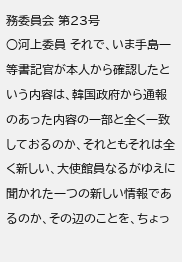務委員会 第23号
○河上委員 それで、いま手島一等書記官が本人から確認したという内容は、韓国政府から通報のあった内容の一部と全く一致しておるのか、それともそれは全く新しい、大使館員なるがゆえに聞かれた一つの新しい情報であるのか、その辺のことを、ちょっ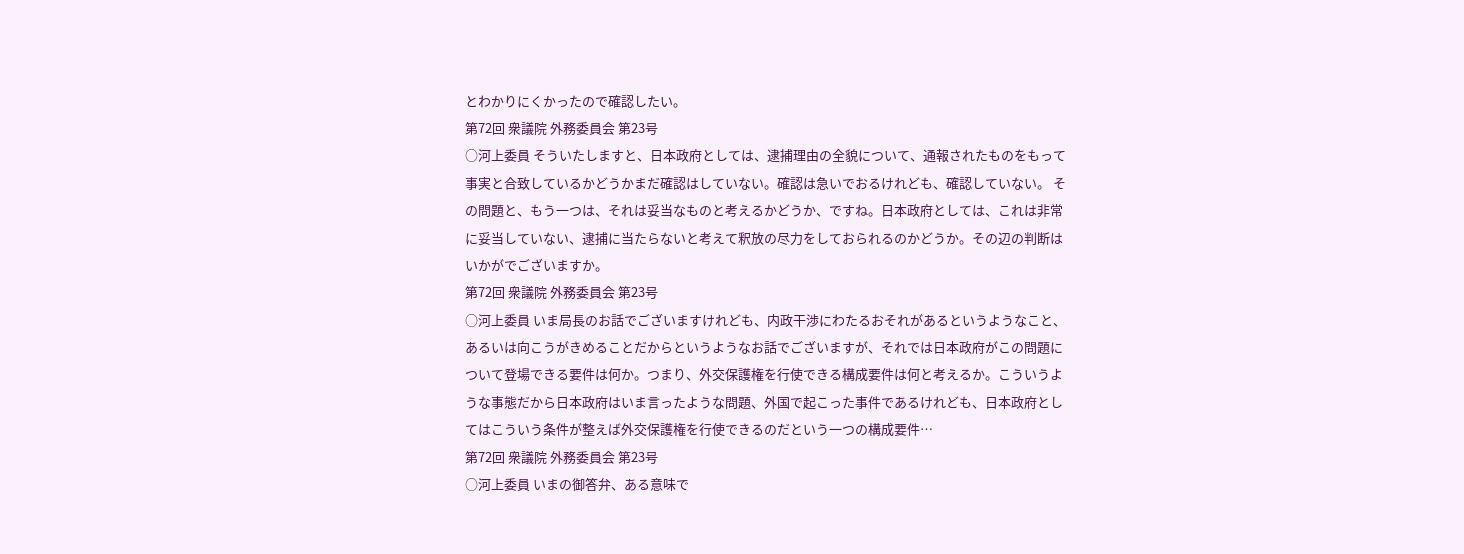とわかりにくかったので確認したい。
第72回 衆議院 外務委員会 第23号
○河上委員 そういたしますと、日本政府としては、逮捕理由の全貌について、通報されたものをもって事実と合致しているかどうかまだ確認はしていない。確認は急いでおるけれども、確認していない。 その問題と、もう一つは、それは妥当なものと考えるかどうか、ですね。日本政府としては、これは非常に妥当していない、逮捕に当たらないと考えて釈放の尽力をしておられるのかどうか。その辺の判断はいかがでございますか。
第72回 衆議院 外務委員会 第23号
○河上委員 いま局長のお話でございますけれども、内政干渉にわたるおそれがあるというようなこと、あるいは向こうがきめることだからというようなお話でございますが、それでは日本政府がこの問題について登場できる要件は何か。つまり、外交保護権を行使できる構成要件は何と考えるか。こういうような事態だから日本政府はいま言ったような問題、外国で起こった事件であるけれども、日本政府としてはこういう条件が整えば外交保護権を行使できるのだという一つの構成要件…
第72回 衆議院 外務委員会 第23号
○河上委員 いまの御答弁、ある意味で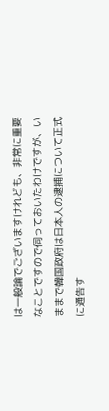は一般論でございますけれども、非常に重要なことですので伺っておいたわけですが、いままで韓国政府は日本人の逮捕について正式に通告す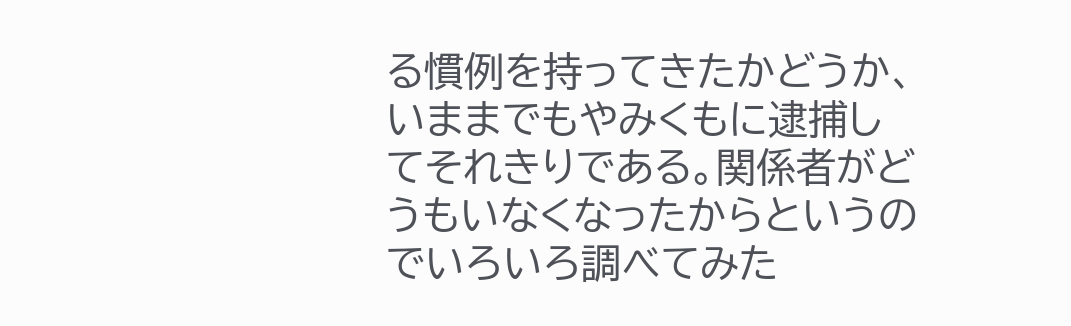る慣例を持ってきたかどうか、いままでもやみくもに逮捕してそれきりである。関係者がどうもいなくなったからというのでいろいろ調べてみた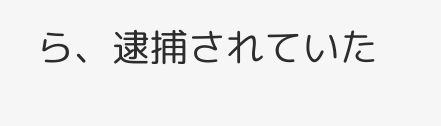ら、逮捕されていた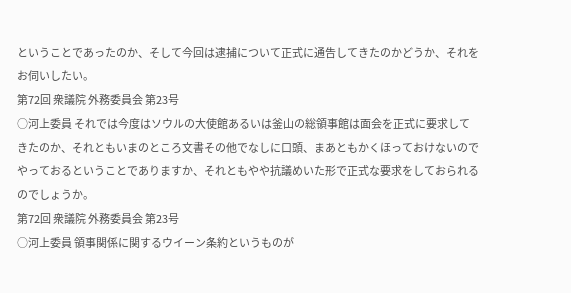ということであったのか、そして今回は逮捕について正式に通告してきたのかどうか、それをお伺いしたい。
第72回 衆議院 外務委員会 第23号
○河上委員 それでは今度はソウルの大使館あるいは釜山の総領事館は面会を正式に要求してきたのか、それともいまのところ文書その他でなしに口頭、まあともかくほっておけないのでやっておるということでありますか、それともやや抗議めいた形で正式な要求をしておられるのでしょうか。
第72回 衆議院 外務委員会 第23号
○河上委員 領事関係に関するウイーン条約というものが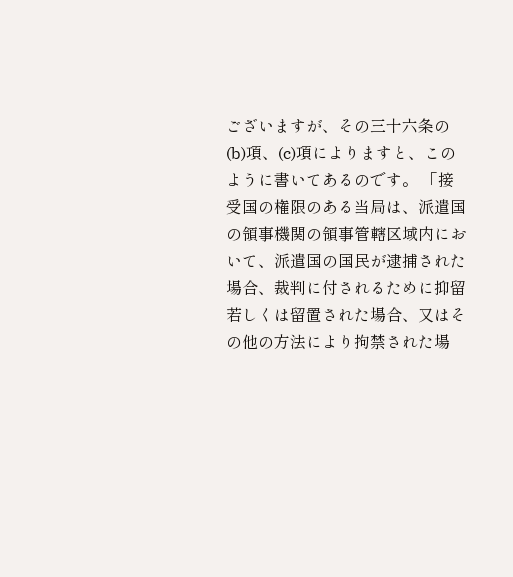ございますが、その三十六条の(b)項、(c)項によりますと、このように書いてあるのです。 「接受国の権限のある当局は、派遣国の領事機関の領事管轄区域内において、派遣国の国民が逮捕された場合、裁判に付されるために抑留若しくは留置された場合、又はその他の方法により拘禁された場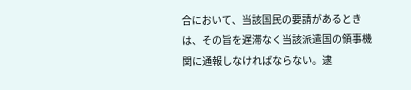合において、当該国民の要請があるときは、その旨を遅滞なく当該派遣国の領事機関に通報しなければならない。逮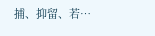捕、抑留、若…